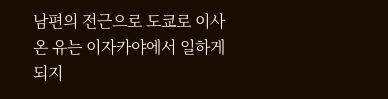남편의 전근으로 도쿄로 이사 온 유는 이자카야에서 일하게 되지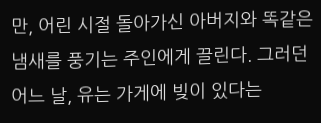만, 어린 시절 돌아가신 아버지와 똑같은 냄새를 풍기는 주인에게 끌린다. 그러던 어느 날, 유는 가게에 빚이 있다는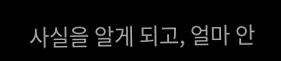사실을 알게 되고, 얼마 안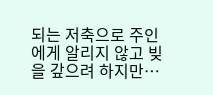되는 저축으로 주인에게 알리지 않고 빚을 갚으려 하지만…